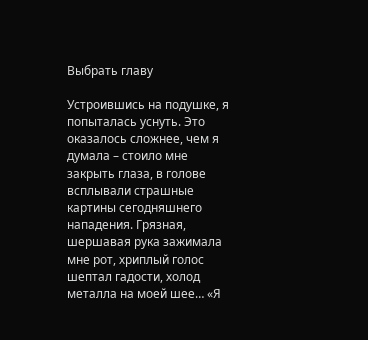Выбрать главу

Устроившись на подушке, я попыталась уснуть. Это оказалось сложнее, чем я думала – стоило мне закрыть глаза, в голове всплывали страшные картины сегодняшнего нападения. Грязная, шершавая рука зажимала мне рот, хриплый голос шептал гадости, холод металла на моей шее… «Я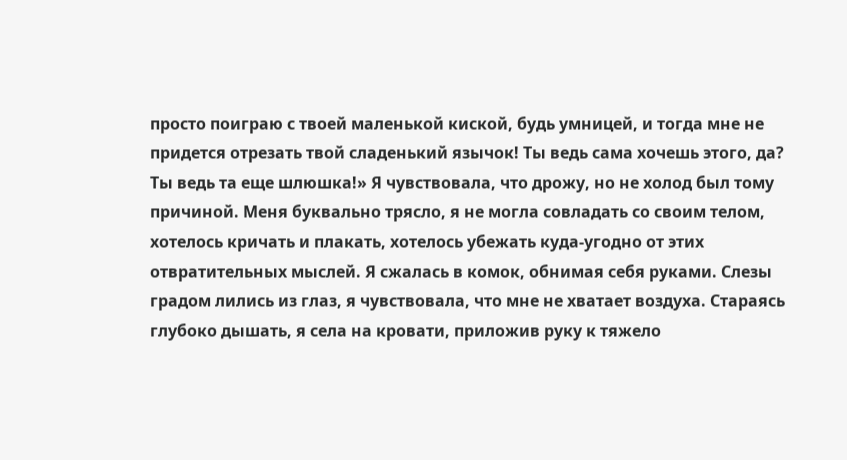просто поиграю с твоей маленькой киской, будь умницей, и тогда мне не придется отрезать твой сладенький язычок! Ты ведь сама хочешь этого, да? Ты ведь та еще шлюшка!» Я чувствовала, что дрожу, но не холод был тому причиной. Меня буквально трясло, я не могла совладать со своим телом, хотелось кричать и плакать, хотелось убежать куда-угодно от этих отвратительных мыслей. Я сжалась в комок, обнимая себя руками. Слезы градом лились из глаз, я чувствовала, что мне не хватает воздуха. Стараясь глубоко дышать, я села на кровати, приложив руку к тяжело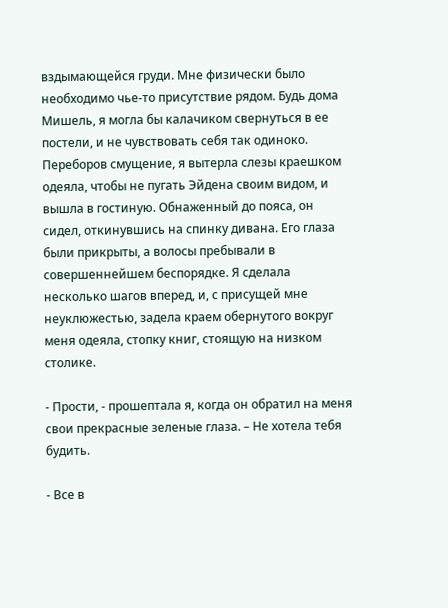вздымающейся груди. Мне физически было необходимо чье-то присутствие рядом. Будь дома Мишель, я могла бы калачиком свернуться в ее постели, и не чувствовать себя так одиноко. Переборов смущение, я вытерла слезы краешком одеяла, чтобы не пугать Эйдена своим видом, и вышла в гостиную. Обнаженный до пояса, он сидел, откинувшись на спинку дивана. Его глаза были прикрыты, а волосы пребывали в совершеннейшем беспорядке. Я сделала несколько шагов вперед, и, с присущей мне неуклюжестью, задела краем обернутого вокруг меня одеяла, стопку книг, стоящую на низком столике.

- Прости, - прошептала я, когда он обратил на меня свои прекрасные зеленые глаза. – Не хотела тебя будить.

- Все в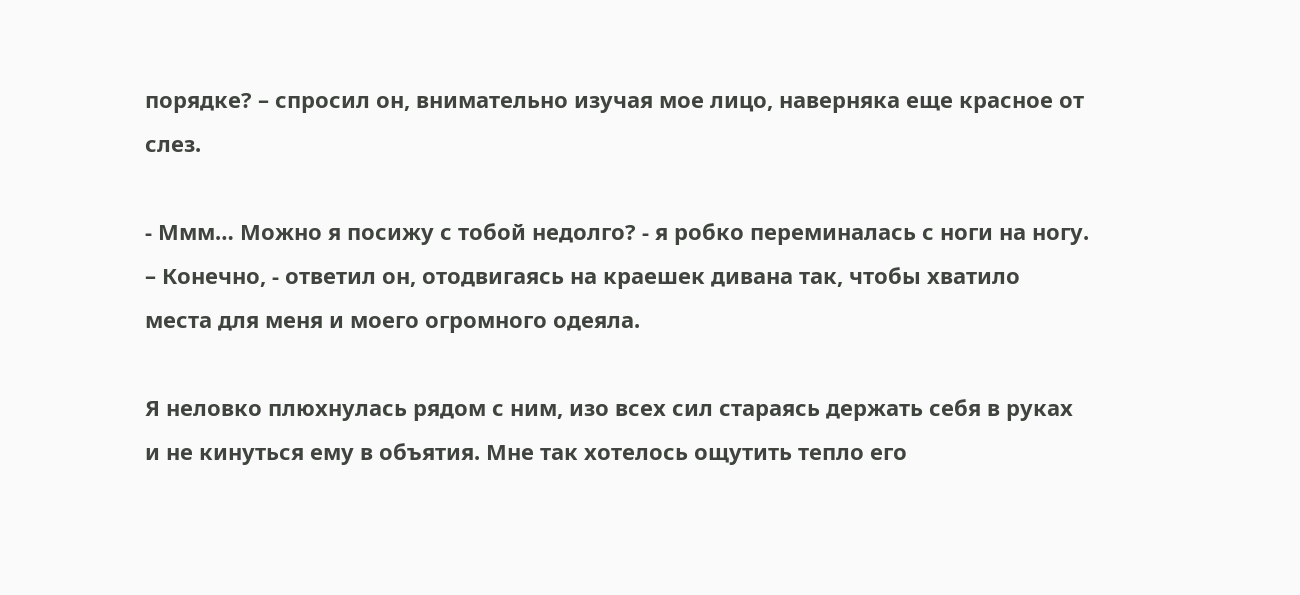порядке? – спросил он, внимательно изучая мое лицо, наверняка еще красное от слез.

- Ммм… Можно я посижу с тобой недолго? - я робко переминалась с ноги на ногу. – Конечно, - ответил он, отодвигаясь на краешек дивана так, чтобы хватило места для меня и моего огромного одеяла.

Я неловко плюхнулась рядом с ним, изо всех сил стараясь держать себя в руках и не кинуться ему в объятия. Мне так хотелось ощутить тепло его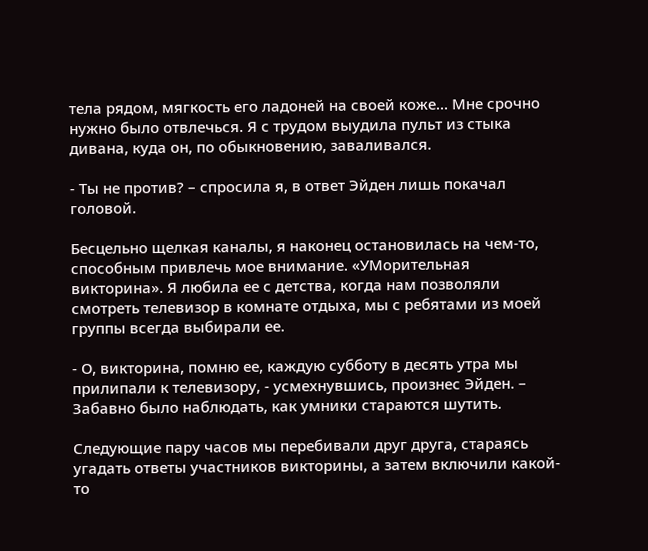тела рядом, мягкость его ладоней на своей коже… Мне срочно нужно было отвлечься. Я с трудом выудила пульт из стыка дивана, куда он, по обыкновению, заваливался.

- Ты не против? – спросила я, в ответ Эйден лишь покачал головой.

Бесцельно щелкая каналы, я наконец остановилась на чем-то, способным привлечь мое внимание. «УМорительная викторина». Я любила ее с детства, когда нам позволяли смотреть телевизор в комнате отдыха, мы с ребятами из моей группы всегда выбирали ее.

- О, викторина, помню ее, каждую субботу в десять утра мы прилипали к телевизору, - усмехнувшись, произнес Эйден. – Забавно было наблюдать, как умники стараются шутить.

Следующие пару часов мы перебивали друг друга, стараясь угадать ответы участников викторины, а затем включили какой-то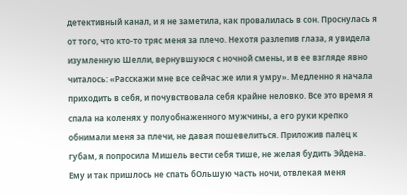детективный канал, и я не заметила, как провалилась в сон. Проснулась я от того, что кто-то тряс меня за плечо. Нехотя разлепив глаза, я увидела изумленную Шелли, вернувшуюся с ночной смены, и в ее взгляде явно читалось: «Расскажи мне все сейчас же или я умру». Медленно я начала приходить в себя, и почувствовала себя крайне неловко. Все это время я спала на коленях у полуобнаженного мужчины, а его руки крепко обнимали меня за плечи, не давая пошевелиться. Приложив палец к губам, я попросила Мишель вести себя тише, не желая будить Эйдена. Ему и так пришлось не спать бОльшую часть ночи, отвлекая меня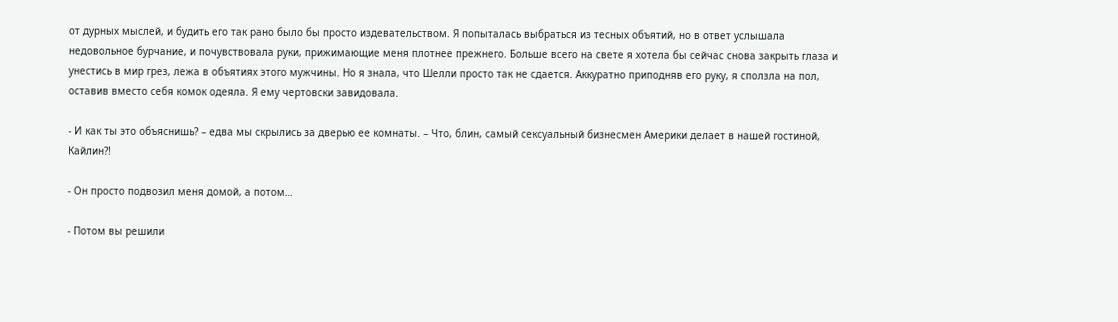от дурных мыслей, и будить его так рано было бы просто издевательством. Я попыталась выбраться из тесных объятий, но в ответ услышала недовольное бурчание, и почувствовала руки, прижимающие меня плотнее прежнего. Больше всего на свете я хотела бы сейчас снова закрыть глаза и унестись в мир грез, лежа в объятиях этого мужчины. Но я знала, что Шелли просто так не сдается. Аккуратно приподняв его руку, я сползла на пол, оставив вместо себя комок одеяла. Я ему чертовски завидовала.

- И как ты это объяснишь? – едва мы скрылись за дверью ее комнаты. – Что, блин, самый сексуальный бизнесмен Америки делает в нашей гостиной, Кайлин?!

- Он просто подвозил меня домой, а потом…

- Потом вы решили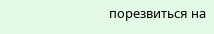порезвиться на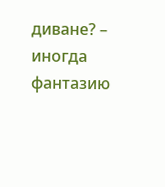диване? – иногда фантазию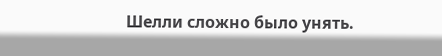Шелли сложно было унять.